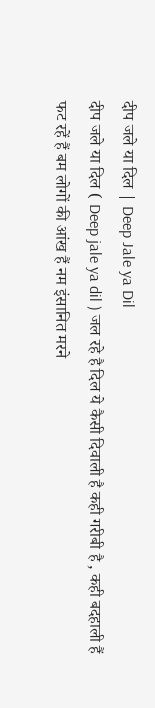दीप जले या दिल | Deep Jale ya Dil
दीप जले या दिल ( Deep jale ya dil ) जल रहे है दिल ये कैसी दिवाली है कही गरीबी है , कही बदहाली हैं फट रहें हैं बम लोगों की आंख हैं नम इंसानित मरने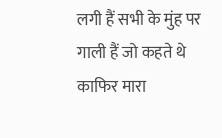लगी हैं सभी के मुंह पर गाली हैं जो कहते थे काफिर मारा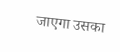जाएगा उसका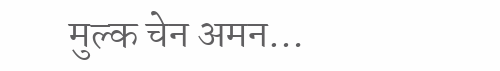मुल्क चेन अमन…